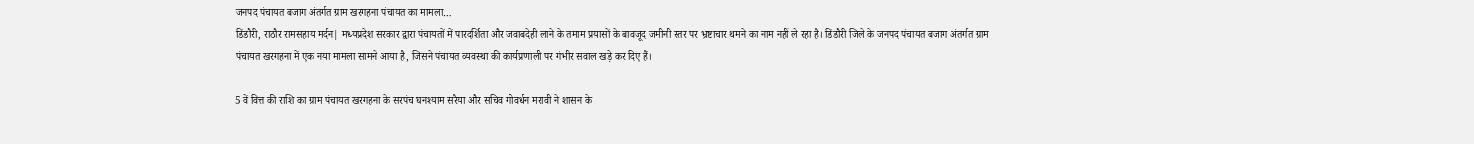जनपद पंचायत बजाग अंतर्गत ग्राम खरगहना पंचायत का मामला…
डिंडौरी, राठौर रामसहाय मर्दन| मध्यप्रदेश सरकार द्वारा पंचायतों में पारदर्शिता और जवाबदेही लाने के तमाम प्रयासों के बावजूद जमीनी स्तर पर भ्रष्टाचार थमने का नाम नहीं ले रहा है। डिंडौरी जिले के जनपद पंचायत बजाग अंतर्गत ग्राम पंचायत खरगहना में एक नया मामला सामने आया है, जिसने पंचायत व्यवस्था की कार्यप्रणाली पर गंभीर सवाल खड़े कर दिए हैं।

5 वें वित्त की राशि का ग्राम पंचायत खरगहना के सरपंच घनश्याम सरैया और सचिव गोवर्धन मरावी ने शासन के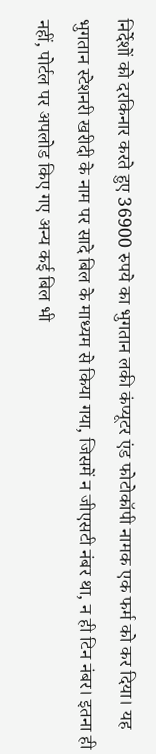निर्देशों को दरकिनार करते हुए 36900 रुपये का भुगतान लकी कंप्यूटर एंड फोटोकॉपी नामक एक फर्म को कर दिया। यह भुगतान स्टेशनरी खरीदी के नाम पर सादे बिल के माध्यम से किया गया, जिसमें न जीएसटी नंबर था, न ही टिन नंबर। इतना ही नहीं, पोर्टल पर अपलोड किए गए अन्य कई बिल भी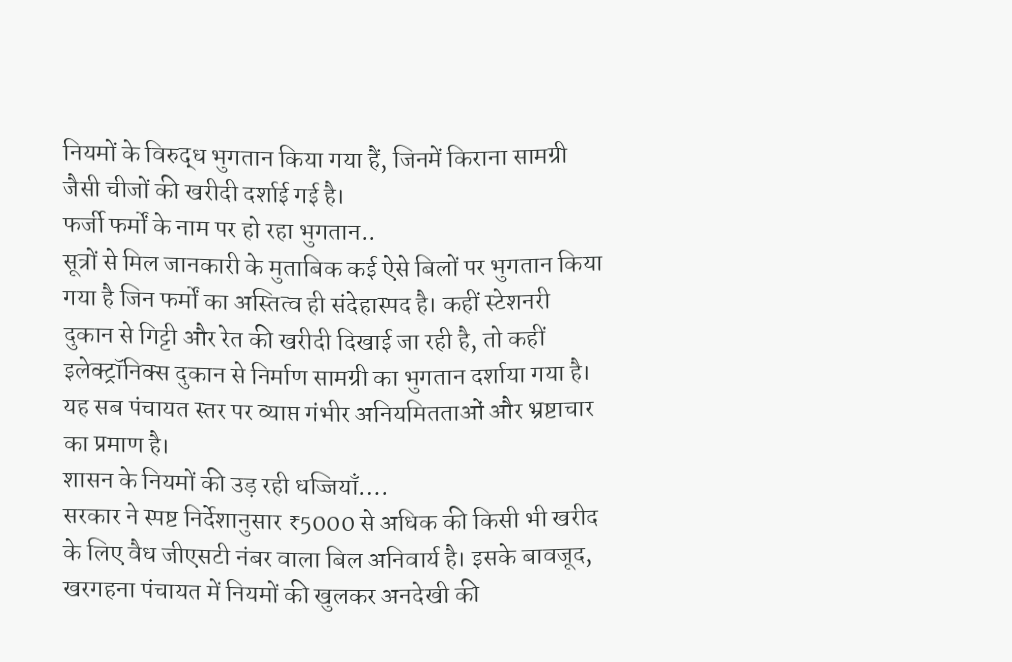नियमों के विरुद्ध भुगतान किया गया हैं, जिनमें किराना सामग्री जैसी चीजों की खरीदी दर्शाई गई है।
फर्जी फर्मों के नाम पर हो रहा भुगतान..
सूत्रों से मिल जानकारी के मुताबिक कई ऐसे बिलों पर भुगतान किया गया है जिन फर्मों का अस्तित्व ही संदेहास्पद है। कहीं स्टेशनरी दुकान से गिट्टी और रेत की खरीदी दिखाई जा रही है, तो कहीं इलेक्ट्रॉनिक्स दुकान से निर्माण सामग्री का भुगतान दर्शाया गया है। यह सब पंचायत स्तर पर व्याप्त गंभीर अनियमितताओं और भ्रष्टाचार का प्रमाण है।
शासन के नियमों की उड़ रही धज्जियाँ….
सरकार ने स्पष्ट निर्देशानुसार ₹5000 से अधिक की किसी भी खरीद के लिए वैध जीएसटी नंबर वाला बिल अनिवार्य है। इसके बावजूद, खरगहना पंचायत में नियमों की खुलकर अनदेखी की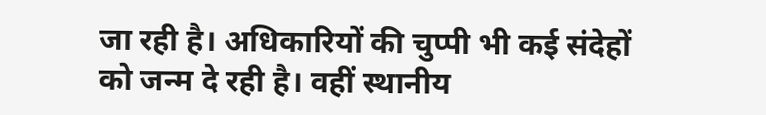जा रही है। अधिकारियों की चुप्पी भी कई संदेहों को जन्म दे रही है। वहीं स्थानीय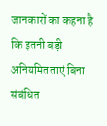जानकारों का कहना है कि इतनी बड़ी अनियमितताएं बिना संबंधित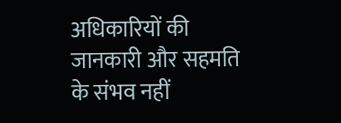अधिकारियों की जानकारी और सहमति के संभव नहीं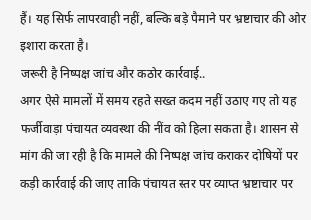हैं। यह सिर्फ लापरवाही नहीं, बल्कि बड़े पैमाने पर भ्रष्टाचार की ओर इशारा करता है।
जरूरी है निष्पक्ष जांच और कठोर कार्रवाई..
अगर ऐसे मामलों में समय रहते सख्त कदम नहीं उठाए गए तो यह फर्जीवाड़ा पंचायत व्यवस्था की नींव को हिला सकता है। शासन से मांग की जा रही है कि मामले की निष्पक्ष जांच कराकर दोषियों पर कड़ी कार्रवाई की जाए ताकि पंचायत स्तर पर व्याप्त भ्रष्टाचार पर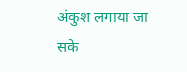अंकुश लगाया जा सके